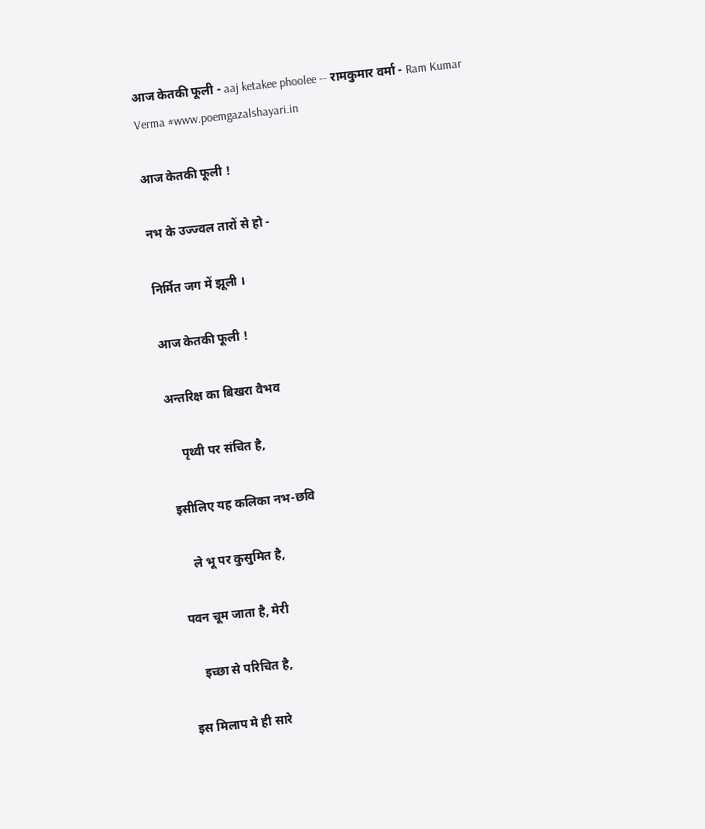आज केतकी फूली - aaj ketakee phoolee -- रामकुमार वर्मा - Ram Kumar Verma #www.poemgazalshayari.in

आज केतकी फूली !

नभ के उज्ज्वल तारों से हो -

निर्मित जग में झूली ।

आज केतकी फूली !

अन्तरिक्ष का बिखरा वैभव

    पृथ्वी पर संचित है,

इसीलिए यह कलिका नभ-छवि

    ले भू पर कुसुमित है,

पवन चूम जाता है, मेरी

    इच्छा से परिचित है,

इस मिलाप मे ही सारे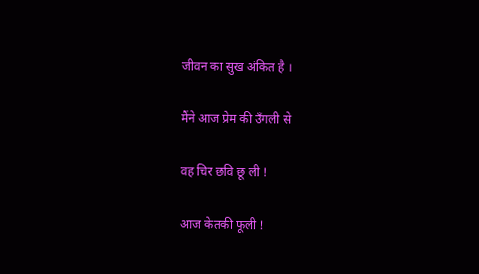जीवन का सुख अंकित है ।

मैंने आज प्रेम की उँगली से

वह चिर छवि छू ली !

आज केतकी फूली !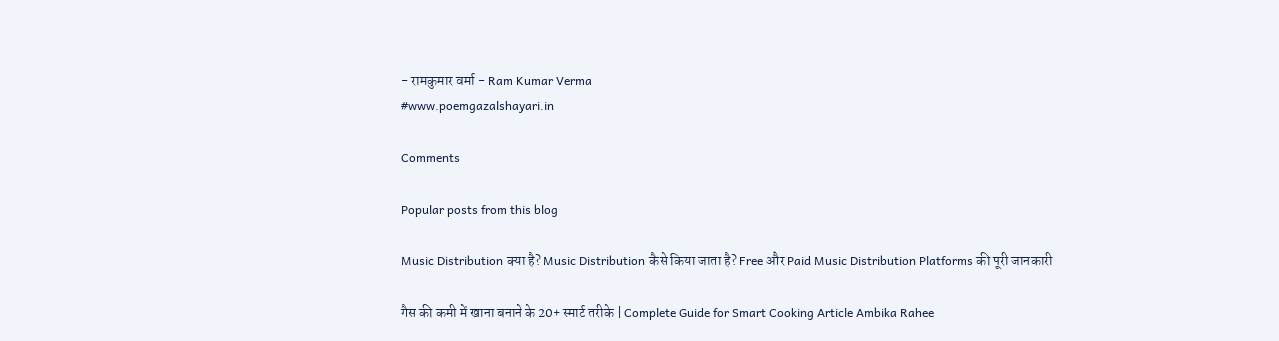- रामकुमार वर्मा - Ram Kumar Verma
#www.poemgazalshayari.in

Comments

Popular posts from this blog

Music Distribution क्या है? Music Distribution कैसे किया जाता है? Free और Paid Music Distribution Platforms की पूरी जानकारी

गैस की कमी में खाना बनाने के 20+ स्मार्ट तरीके | Complete Guide for Smart Cooking Article Ambika Rahee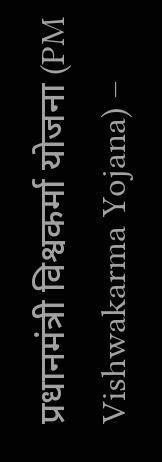प्रधानमंत्री विश्वकर्मा योजना (PM Vishwakarma Yojana) –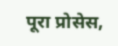पूरा प्रोसेस,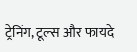ट्रेनिंग, टूल्स और फायदे